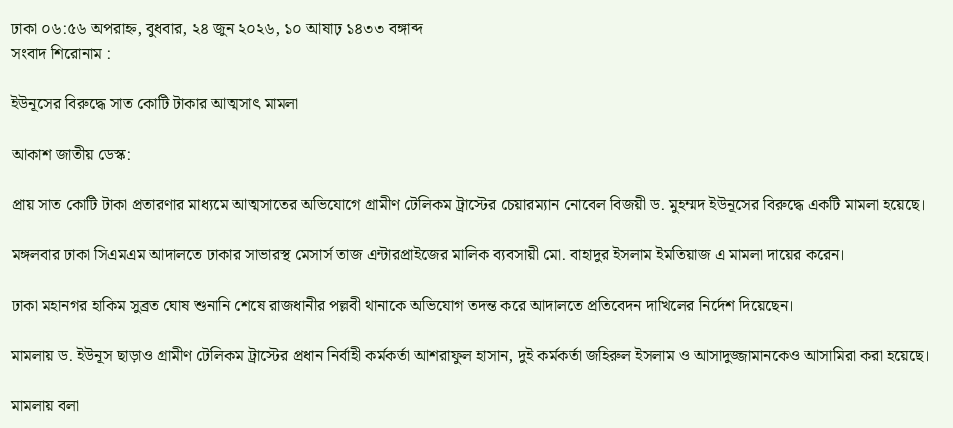ঢাকা ০৬:৫৬ অপরাহ্ন, বুধবার, ২৪ জুন ২০২৬, ১০ আষাঢ় ১৪৩৩ বঙ্গাব্দ
সংবাদ শিরোনাম :

ইউনূসের বিরুদ্ধে সাত কোটি টাকার আত্মসাৎ মামলা

আকাশ জাতীয় ডেস্ক:

প্রায় সাত কোটি টাকা প্রতারণার মাধ্যমে আত্মসাতের অভিযোগে গ্রামীণ টেলিকম ট্রাস্টের চেয়ারম্যান নোবেল বিজয়ী ড. মুহম্মদ ইউনূসের বিরুদ্ধে একটি মামলা হয়েছে।

মঙ্গলবার ঢাকা সিএমএম আদালতে ঢাকার সাভারস্থ মেসার্স তাজ এন্টারপ্রাইজের মালিক ব্যবসায়ী মো. বাহাদুর ইসলাম ইমতিয়াজ এ মামলা দায়ের করেন।

ঢাকা মহানগর হাকিম সুব্রত ঘোষ শুনানি শেষে রাজধানীর পল্লবী থানাকে অভিযোগ তদন্ত করে আদালতে প্রতিবেদন দাখিলের নির্দেশ দিয়েছেন।

মামলায় ড. ইউনূস ছাড়াও গ্রামীণ টেলিকম ট্রাস্টের প্রধান নির্বাহী কর্মকর্তা আশরাফুল হাসান, দুই কর্মকর্তা জহিরুল ইসলাম ও আসাদুজ্জামানকেও আসামিরা করা হয়েছে।

মামলায় বলা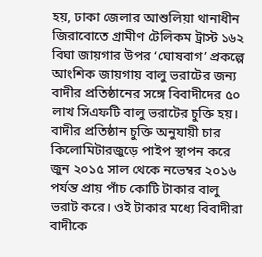হয়, ঢাকা জেলার আশুলিয়া থানাধীন জিরাবোতে গ্রামীণ টেলিকম ট্রাস্ট ১৬২ বিঘা জায়গার উপর ‘ঘোষবাগ’ প্রকল্পে আংশিক জায়গায় বালু ভরাটের জন্য বাদীর প্রতিষ্ঠানের সঙ্গে বিবাদীদের ৫০ লাখ সিএফটি বালু ভরাটের চুক্তি হয়। বাদীর প্রতিষ্ঠান চুক্তি অনুযায়ী চার কিলোমিটারজুড়ে পাইপ স্থাপন করে জুন ২০১৫ সাল থেকে নভেম্বর ২০১৬ পর্যন্ত প্রায় পাঁচ কোটি টাকার বালু ভরাট করে। ওই টাকার মধ্যে বিবাদীরা বাদীকে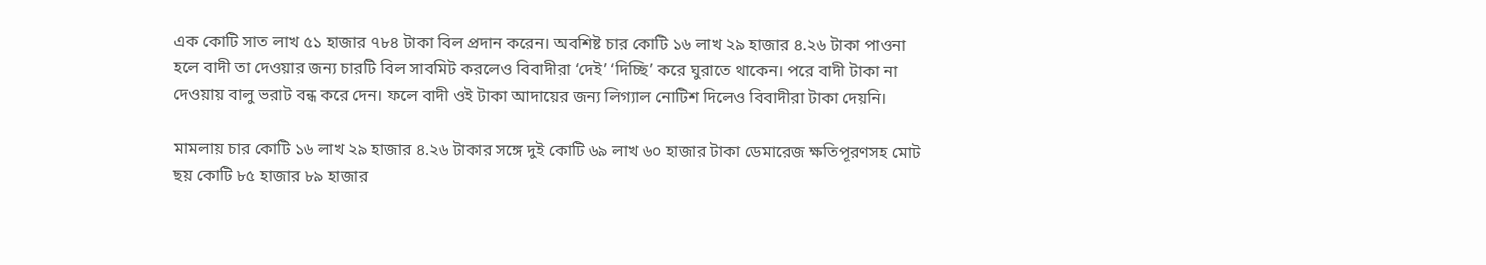এক কোটি সাত লাখ ৫১ হাজার ৭৮৪ টাকা বিল প্রদান করেন। অবশিষ্ট চার কোটি ১৬ লাখ ২৯ হাজার ৪.২৬ টাকা পাওনা হলে বাদী তা দেওয়ার জন্য চারটি বিল সাবমিট করলেও বিবাদীরা ‘দেই’ ‘দিচ্ছি’ করে ঘুরাতে থাকেন। পরে বাদী টাকা না দেওয়ায় বালু ভরাট বন্ধ করে দেন। ফলে বাদী ওই টাকা আদায়ের জন্য লিগ্যাল নোটিশ দিলেও বিবাদীরা টাকা দেয়নি।

মামলায় চার কোটি ১৬ লাখ ২৯ হাজার ৪.২৬ টাকার সঙ্গে দুই কোটি ৬৯ লাখ ৬০ হাজার টাকা ডেমারেজ ক্ষতিপূরণসহ মোট ছয় কোটি ৮৫ হাজার ৮৯ হাজার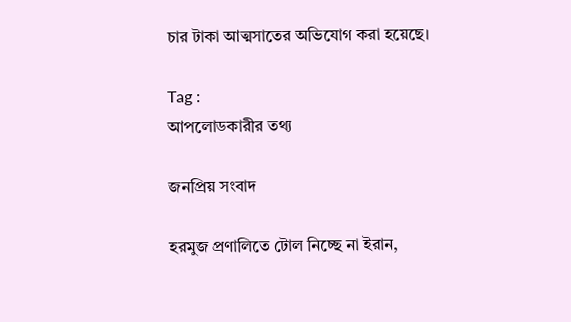চার টাকা আত্মসাতের অভিযোগ করা হয়েছে।

Tag :
আপলোডকারীর তথ্য

জনপ্রিয় সংবাদ

হরমুজ প্রণালিতে টোল নিচ্ছে না ইরান,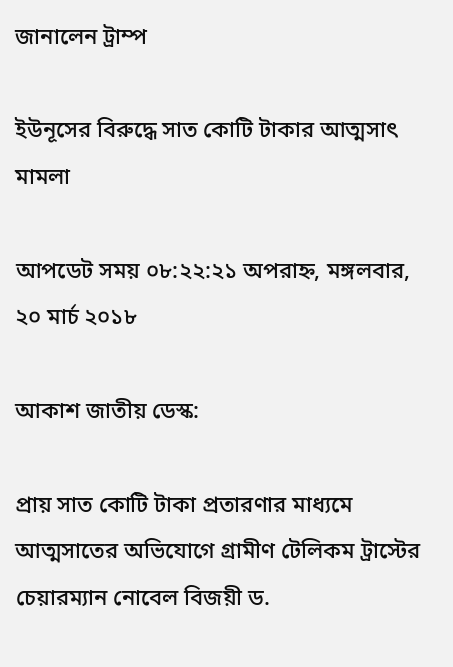জানালেন ট্রাম্প

ইউনূসের বিরুদ্ধে সাত কোটি টাকার আত্মসাৎ মামলা

আপডেট সময় ০৮:২২:২১ অপরাহ্ন, মঙ্গলবার, ২০ মার্চ ২০১৮

আকাশ জাতীয় ডেস্ক:

প্রায় সাত কোটি টাকা প্রতারণার মাধ্যমে আত্মসাতের অভিযোগে গ্রামীণ টেলিকম ট্রাস্টের চেয়ারম্যান নোবেল বিজয়ী ড.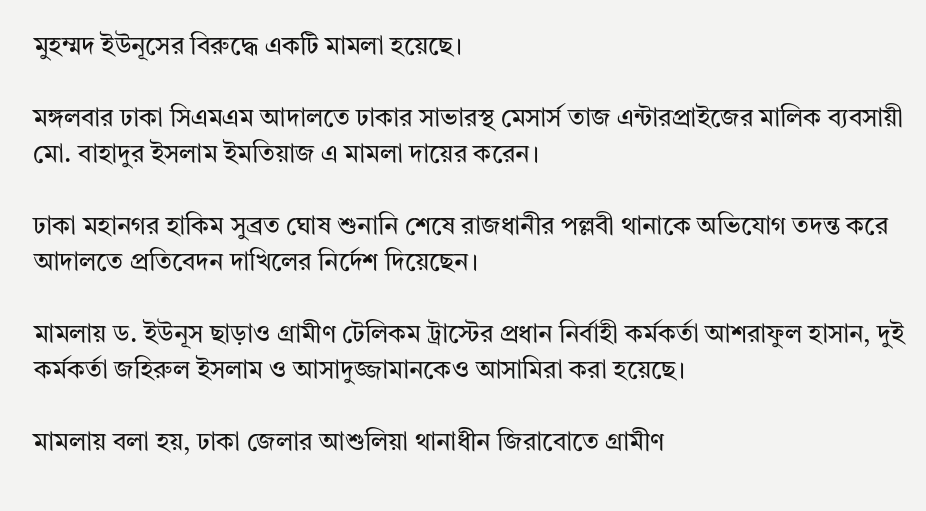মুহম্মদ ইউনূসের বিরুদ্ধে একটি মামলা হয়েছে।

মঙ্গলবার ঢাকা সিএমএম আদালতে ঢাকার সাভারস্থ মেসার্স তাজ এন্টারপ্রাইজের মালিক ব্যবসায়ী মো. বাহাদুর ইসলাম ইমতিয়াজ এ মামলা দায়ের করেন।

ঢাকা মহানগর হাকিম সুব্রত ঘোষ শুনানি শেষে রাজধানীর পল্লবী থানাকে অভিযোগ তদন্ত করে আদালতে প্রতিবেদন দাখিলের নির্দেশ দিয়েছেন।

মামলায় ড. ইউনূস ছাড়াও গ্রামীণ টেলিকম ট্রাস্টের প্রধান নির্বাহী কর্মকর্তা আশরাফুল হাসান, দুই কর্মকর্তা জহিরুল ইসলাম ও আসাদুজ্জামানকেও আসামিরা করা হয়েছে।

মামলায় বলা হয়, ঢাকা জেলার আশুলিয়া থানাধীন জিরাবোতে গ্রামীণ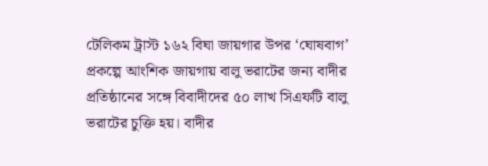টেলিকম ট্রাস্ট ১৬২ বিঘা জায়গার উপর ‘ঘোষবাগ’ প্রকল্পে আংশিক জায়গায় বালু ভরাটের জন্য বাদীর প্রতিষ্ঠানের সঙ্গে বিবাদীদের ৫০ লাখ সিএফটি বালু ভরাটের চুক্তি হয়। বাদীর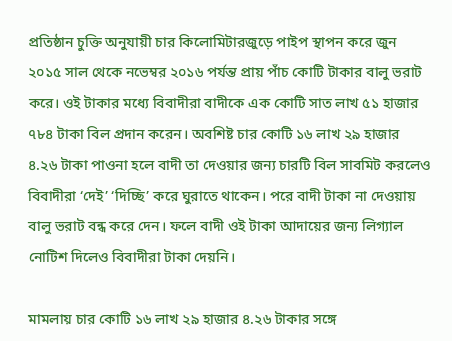প্রতিষ্ঠান চুক্তি অনুযায়ী চার কিলোমিটারজুড়ে পাইপ স্থাপন করে জুন ২০১৫ সাল থেকে নভেম্বর ২০১৬ পর্যন্ত প্রায় পাঁচ কোটি টাকার বালু ভরাট করে। ওই টাকার মধ্যে বিবাদীরা বাদীকে এক কোটি সাত লাখ ৫১ হাজার ৭৮৪ টাকা বিল প্রদান করেন। অবশিষ্ট চার কোটি ১৬ লাখ ২৯ হাজার ৪.২৬ টাকা পাওনা হলে বাদী তা দেওয়ার জন্য চারটি বিল সাবমিট করলেও বিবাদীরা ‘দেই’ ‘দিচ্ছি’ করে ঘুরাতে থাকেন। পরে বাদী টাকা না দেওয়ায় বালু ভরাট বন্ধ করে দেন। ফলে বাদী ওই টাকা আদায়ের জন্য লিগ্যাল নোটিশ দিলেও বিবাদীরা টাকা দেয়নি।

মামলায় চার কোটি ১৬ লাখ ২৯ হাজার ৪.২৬ টাকার সঙ্গে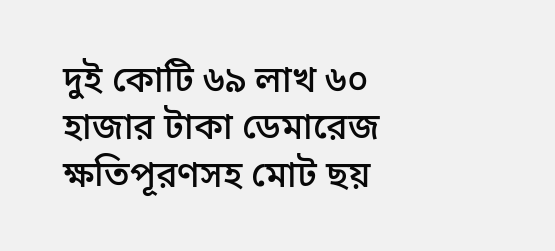দুই কোটি ৬৯ লাখ ৬০ হাজার টাকা ডেমারেজ ক্ষতিপূরণসহ মোট ছয়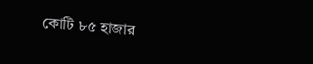কোটি ৮৫ হাজার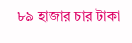৮৯ হাজার চার টাকা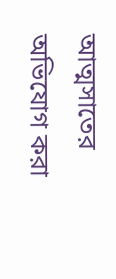আত্মসাতের অভিযোগ করা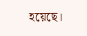হয়েছে।